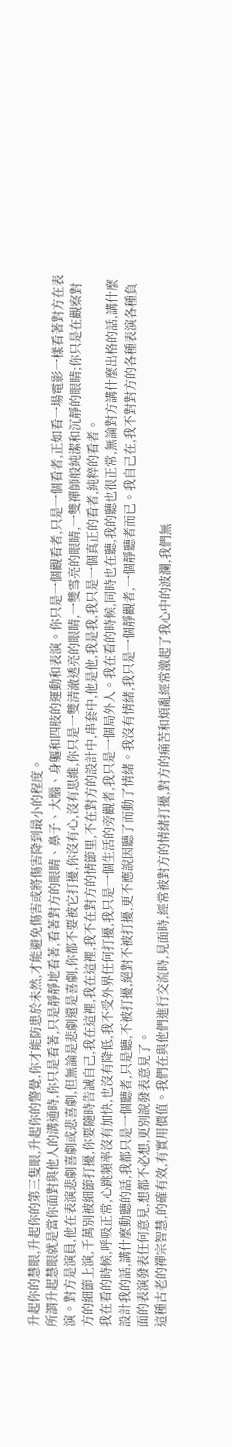升起你的慧眼,升起你的第三隻眼,升起你的警覺,你才能防患於未然,才能避免傷害或將傷害降到最小的程度。
所謂升起慧眼就是當你面對與他人的溝通時,你只是看著,只是靜靜地看著,看著對方的眼睛、鼻子、大腦、身軀和四肢的運動和表演。你只是一個觀看者,只是一個看者,正如看一場電影一樣看著對方在表演。對方是演員,他在表演悲劇喜劇或悲喜劇,但無論是悲劇還是喜劇,你都不要被它打擾,你沒有心,沒有思維,你只是一雙清澈透亮的眼睛,一雙雪亮的眼睛,一雙禪師般純潔和沉靜的眼睛;你只是在觀察對方的細節上演,千萬別被細節打擾,你要隨時告誡自己,我在這裡,我在這裡,我不在對方的情節里,不在對方的設計中,串套中,他是他,我是我,我只是一個真正的看者,純粹的看者。
我在看的時候,呼吸正常,心跳頻率沒有加快,也沒有降低,我不受外界任何打擾,我只是一個生活的旁觀者,我只是一個局外人。我在看的時候,同時也在聽,我的聽也很正常,無論對方講什麼出格的話,講什麼設計我的話,講什麼動聽的話,我都只是一個聽者,只是聽,不被打擾,絕對不被打擾,更不應說因聽了而動了情緒。我沒有情緒,我只是一個靜觀者,一個靜聽者而已。我自己在,我不對對方的各種表演各種負面的表演發表任何意見,想都不必想,更別說發表意見了。
這種古老的禪宗智慧,的確有效,有實用價值。我們在與他們進行交流時,見面時,經常被對方的情緒打擾,對方的痛苦和煩亂經常激起了我心中的波瀾,我們無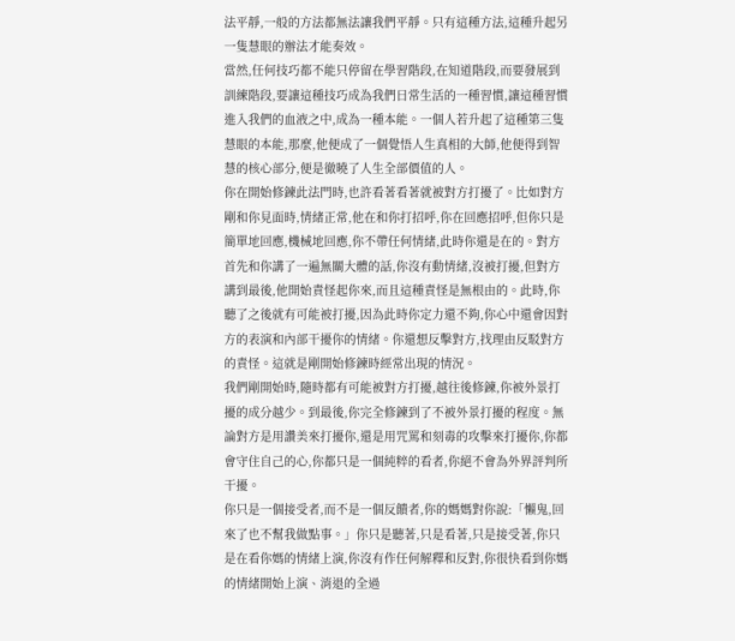法平靜,一般的方法都無法讓我們平靜。只有這種方法,這種升起另一隻慧眼的辦法才能奏效。
當然,任何技巧都不能只停留在學習階段,在知道階段,而要發展到訓練階段,要讓這種技巧成為我們日常生活的一種習慣,讓這種習慣進入我們的血液之中,成為一種本能。一個人若升起了這種第三隻慧眼的本能,那麼,他便成了一個覺悟人生真相的大師,他便得到智慧的核心部分,便是徹曉了人生全部價值的人。
你在開始修鍊此法門時,也許看著看著就被對方打擾了。比如對方剛和你見面時,情緒正常,他在和你打招呼,你在回應招呼,但你只是簡單地回應,機械地回應,你不帶任何情緒,此時你還是在的。對方首先和你講了一遍無關大體的話,你沒有動情緒,沒被打擾,但對方講到最後,他開始責怪起你來,而且這種責怪是無根由的。此時,你聽了之後就有可能被打擾,因為此時你定力還不夠,你心中還會因對方的表演和內部干擾你的情緒。你還想反擊對方,找理由反駁對方的責怪。這就是剛開始修鍊時經常出現的情況。
我們剛開始時,隨時都有可能被對方打擾,越往後修鍊,你被外景打擾的成分越少。到最後,你完全修鍊到了不被外景打擾的程度。無論對方是用讚美來打擾你,還是用咒罵和刻毒的攻擊來打擾你,你都會守住自己的心,你都只是一個純粹的看者,你絕不會為外界評判所干擾。
你只是一個接受者,而不是一個反饋者,你的媽媽對你說:「懶鬼,回來了也不幫我做點事。」你只是聽著,只是看著,只是接受著,你只是在看你媽的情緒上演,你沒有作任何解釋和反對,你很快看到你媽的情緒開始上演、消退的全過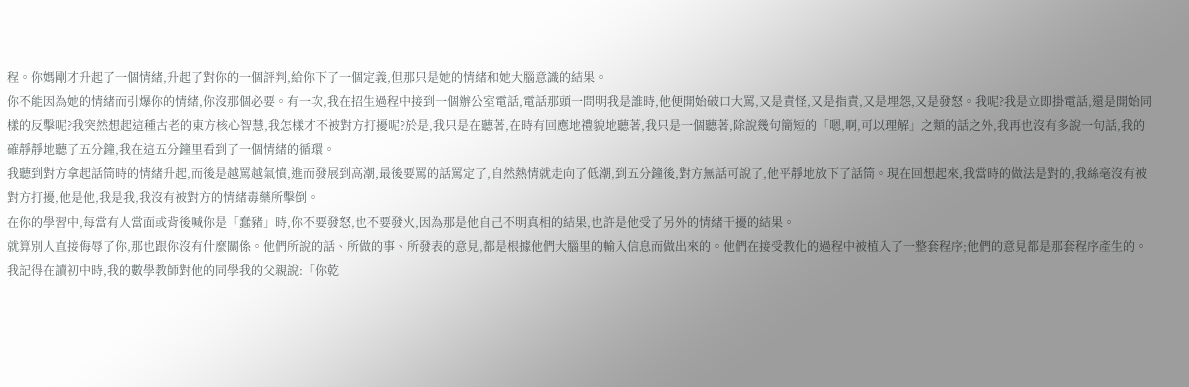程。你媽剛才升起了一個情緒,升起了對你的一個評判,給你下了一個定義,但那只是她的情緒和她大腦意識的結果。
你不能因為她的情緒而引爆你的情緒,你沒那個必要。有一次,我在招生過程中接到一個辦公室電話,電話那頭一問明我是誰時,他便開始破口大罵,又是責怪,又是指責,又是埋怨,又是發怒。我呢?我是立即掛電話,還是開始同樣的反擊呢?我突然想起這種古老的東方核心智慧,我怎樣才不被對方打擾呢?於是,我只是在聽著,在時有回應地禮貌地聽著,我只是一個聽著,除說幾句簡短的「嗯,啊,可以理解」之類的話之外,我再也沒有多說一句話,我的確靜靜地聽了五分鐘,我在這五分鐘里看到了一個情緒的循環。
我聽到對方拿起話筒時的情緒升起,而後是越罵越氣憤,進而發展到高潮,最後要罵的話罵定了,自然熱情就走向了低潮,到五分鐘後,對方無話可說了,他平靜地放下了話筒。現在回想起來,我當時的做法是對的,我絲毫沒有被對方打擾,他是他,我是我,我沒有被對方的情緒毒藥所擊倒。
在你的學習中,每當有人當面或背後喊你是「蠢豬」時,你不要發怒,也不要發火,因為那是他自己不明真相的結果,也許是他受了另外的情緒干擾的結果。
就算別人直接侮辱了你,那也跟你沒有什麼關係。他們所說的話、所做的事、所發表的意見,都是根據他們大腦里的輸入信息而做出來的。他們在接受教化的過程中被植入了一整套程序;他們的意見都是那套程序產生的。
我記得在讀初中時,我的數學教師對他的同學我的父親說:「你乾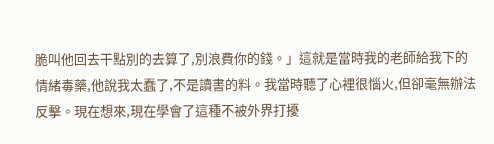脆叫他回去干點別的去算了,別浪費你的錢。」這就是當時我的老師給我下的情緒毒藥,他說我太蠢了,不是讀書的料。我當時聽了心裡很惱火,但卻毫無辦法反擊。現在想來,現在學會了這種不被外界打擾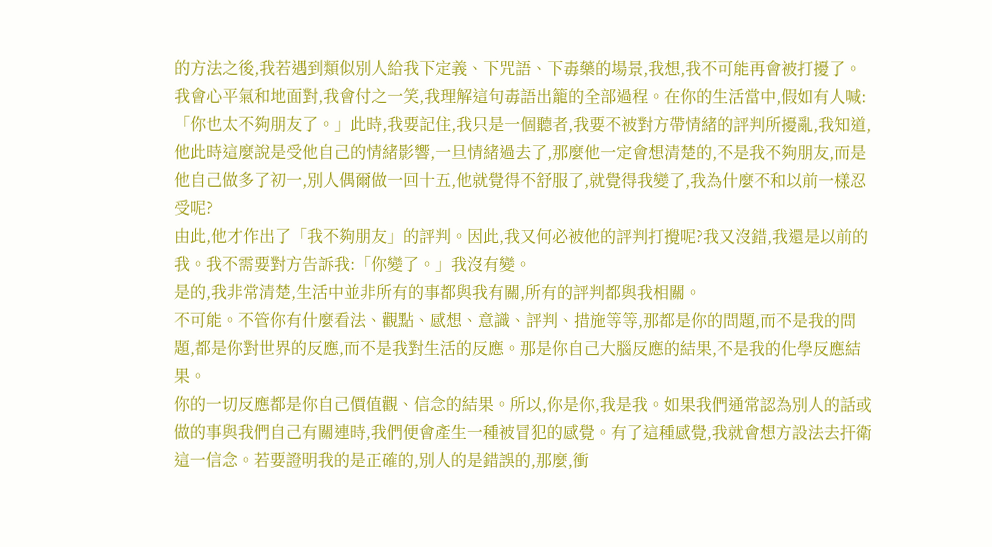的方法之後,我若遇到類似別人給我下定義、下咒語、下毒藥的場景,我想,我不可能再會被打擾了。我會心平氣和地面對,我會付之一笑,我理解這句毒語出籠的全部過程。在你的生活當中,假如有人喊:「你也太不夠朋友了。」此時,我要記住,我只是一個聽者,我要不被對方帶情緒的評判所擾亂,我知道,他此時這麼說是受他自己的情緒影響,一旦情緒過去了,那麼他一定會想清楚的,不是我不夠朋友,而是他自己做多了初一,別人偶爾做一回十五,他就覺得不舒服了,就覺得我變了,我為什麼不和以前一樣忍受呢?
由此,他才作出了「我不夠朋友」的評判。因此,我又何必被他的評判打攪呢?我又沒錯,我還是以前的我。我不需要對方告訴我:「你變了。」我沒有變。
是的,我非常清楚,生活中並非所有的事都與我有關,所有的評判都與我相關。
不可能。不管你有什麼看法、觀點、感想、意識、評判、措施等等,那都是你的問題,而不是我的問題,都是你對世界的反應,而不是我對生活的反應。那是你自己大腦反應的結果,不是我的化學反應結果。
你的一切反應都是你自己價值觀、信念的結果。所以,你是你,我是我。如果我們通常認為別人的話或做的事與我們自己有關連時,我們便會產生一種被冒犯的感覺。有了這種感覺,我就會想方設法去扞衛這一信念。若要證明我的是正確的,別人的是錯誤的,那麼,衝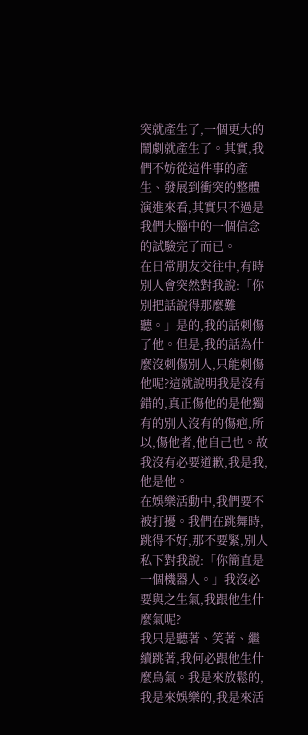突就產生了,一個更大的鬧劇就產生了。其實,我們不妨從這件事的產生、發展到衝突的整體演進來看,其實只不過是我們大腦中的一個信念的試驗完了而已。
在日常朋友交往中,有時別人會突然對我說:「你別把話說得那麼難聽。」是的,我的話刺傷了他。但是,我的話為什麼沒刺傷別人,只能刺傷他呢?這就說明我是沒有錯的,真正傷他的是他獨有的別人沒有的傷疤,所以,傷他者,他自己也。故我沒有必要道歉,我是我,他是他。
在娛樂活動中,我們要不被打擾。我們在跳舞時,跳得不好,那不要緊,別人私下對我說:「你簡直是一個機器人。」我沒必要與之生氣,我跟他生什麼氣呢?
我只是聽著、笑著、繼續跳著,我何必跟他生什麼鳥氣。我是來放鬆的,我是來娛樂的,我是來活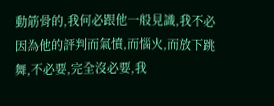動筋骨的,我何必跟他一般見識,我不必因為他的評判而氣憤,而惱火,而放下跳舞,不必要,完全沒必要,我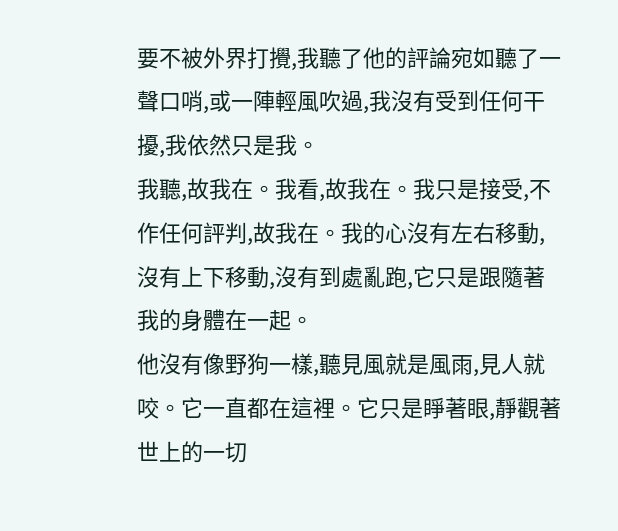要不被外界打攪,我聽了他的評論宛如聽了一聲口哨,或一陣輕風吹過,我沒有受到任何干擾,我依然只是我。
我聽,故我在。我看,故我在。我只是接受,不作任何評判,故我在。我的心沒有左右移動,沒有上下移動,沒有到處亂跑,它只是跟隨著我的身體在一起。
他沒有像野狗一樣,聽見風就是風雨,見人就咬。它一直都在這裡。它只是睜著眼,靜觀著世上的一切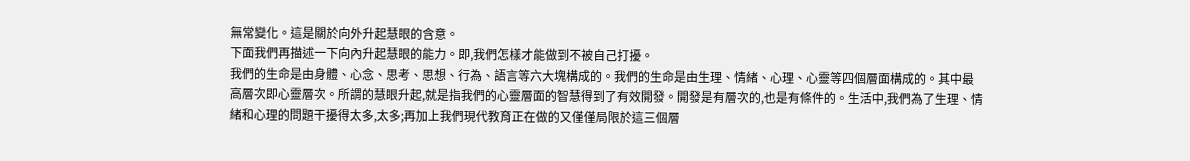無常變化。這是關於向外升起慧眼的含意。
下面我們再描述一下向內升起慧眼的能力。即,我們怎樣才能做到不被自己打擾。
我們的生命是由身體、心念、思考、思想、行為、語言等六大塊構成的。我們的生命是由生理、情緒、心理、心靈等四個層面構成的。其中最高層次即心靈層次。所謂的慧眼升起,就是指我們的心靈層面的智慧得到了有效開發。開發是有層次的,也是有條件的。生活中,我們為了生理、情緒和心理的問題干擾得太多,太多;再加上我們現代教育正在做的又僅僅局限於這三個層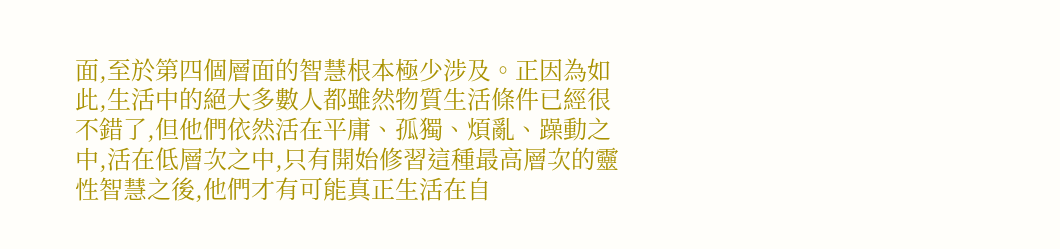面,至於第四個層面的智慧根本極少涉及。正因為如此,生活中的絕大多數人都雖然物質生活條件已經很不錯了,但他們依然活在平庸、孤獨、煩亂、躁動之中,活在低層次之中,只有開始修習這種最高層次的靈性智慧之後,他們才有可能真正生活在自